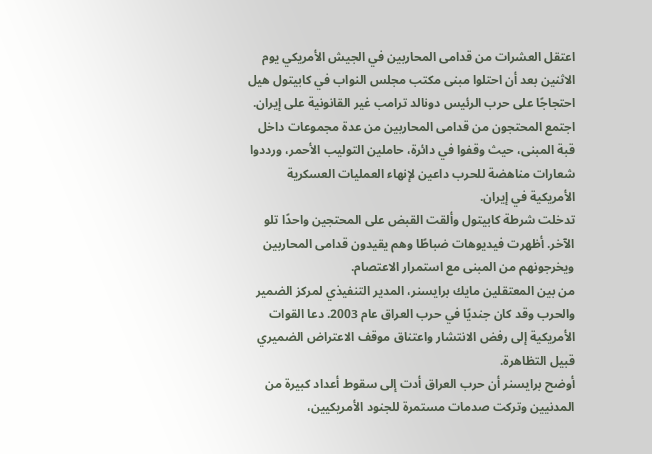اعتقل العشرات من قدامى المحاربين في الجيش الأمريكي يوم الاثنين بعد أن احتلوا مبنى مكتب مجلس النواب في كابيتول هيل احتجاجًا على حرب الرئيس دونالد ترامب غير القانونية على إيران.
اجتمع المحتجون من قدامى المحاربين من عدة مجموعات داخل قبة المبنى، حيث وقفوا في دائرة، حاملين التوليب الأحمر، ورددوا شعارات مناهضة للحرب داعين لإنهاء العمليات العسكرية الأمريكية في إيران.
تدخلت شرطة كابيتول وألقت القبض على المحتجين واحدًا تلو الآخر. أظهرت فيديوهات ضباطًا وهم يقيدون قدامى المحاربين ويخرجونهم من المبنى مع استمرار الاعتصام.
من بين المعتقلين مايك برايسنر، المدير التنفيذي لمركز الضمير والحرب وقد كان جنديًا في حرب العراق عام 2003. دعا القوات الأمريكية إلى رفض الانتشار واعتناق موقف الاعتراض الضميري قبيل التظاهرة.
أوضح برايسنر أن حرب العراق أدت إلى سقوط أعداد كبيرة من المدنيين وتركت صدمات مستمرة للجنود الأمريكيين،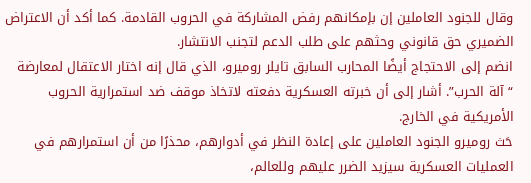وقال للجنود العاملين إن بإمكانهم رفض المشاركة في الحروب القادمة. كما أكد أن الاعتراض الضميري حق قانوني وحثهم على طلب الدعم لتجنب الانتشار.
انضم إلى الاحتجاج أيضًا المحارب السابق تايلر روميرو، الذي قال إنه اختار الاعتقال لمعارضة “آلة الحرب”. أشار إلى أن خبرته العسكرية دفعته لاتخاذ موقف ضد استمرارية الحروب الأمريكية في الخارج.
حَث روميرو الجنود العاملين على إعادة النظر في أدوارهم، محذرًا من أن استمرارهم في العمليات العسكرية سيزيد الضرر عليهم وللعالم،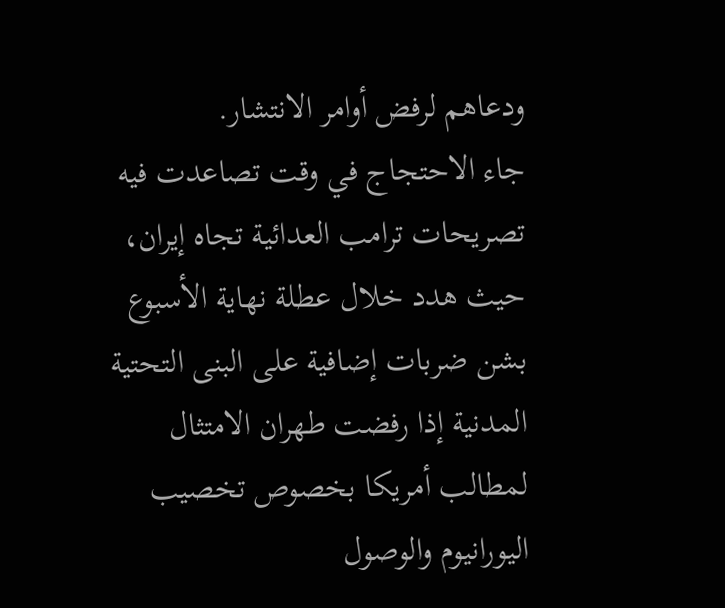ودعاهم لرفض أوامر الانتشار.
جاء الاحتجاج في وقت تصاعدت فيه تصريحات ترامب العدائية تجاه إيران، حيث هدد خلال عطلة نهاية الأسبوع بشن ضربات إضافية على البنى التحتية المدنية إذا رفضت طهران الامتثال لمطالب أمريكا بخصوص تخصيب اليورانيوم والوصول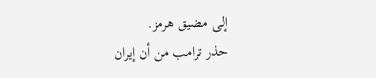إلى مضيق هرمز.
حذر ترامب من أن إيران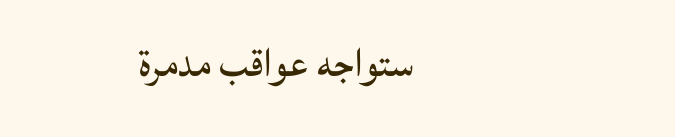ستواجه عواقب مدمرة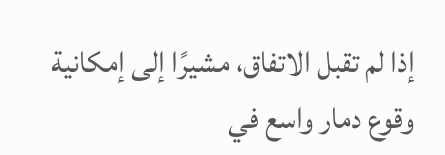إذا لم تقبل الاتفاق، مشيرًا إلى إمكانية وقوع دمار واسع في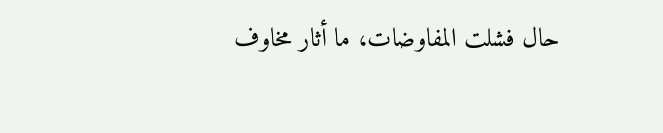حال فشلت المفاوضات، ما أثار مخاوف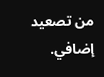من تصعيد إضافي.